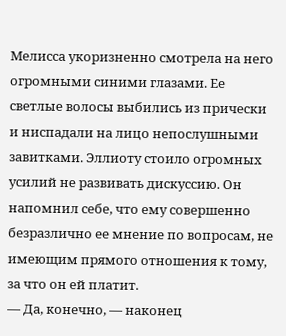Мелисса укоризненно смотрела на него огромными синими глазами. Ее светлые волосы выбились из прически и ниспадали на лицо непослушными завитками. Эллиоту стоило огромных усилий не развивать дискуссию. Он напомнил себе, что ему совершенно безразлично ее мнение по вопросам, не имеющим прямого отношения к тому, за что он ей платит.
— Да, конечно, — наконец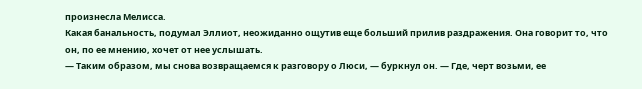произнесла Мелисса.
Какая банальность, подумал Эллиот, неожиданно ощутив еще больший прилив раздражения. Она говорит то, что он, по ее мнению, хочет от нее услышать.
— Таким образом, мы снова возвращаемся к разговору о Люси, — буркнул он. — Где, черт возьми, ее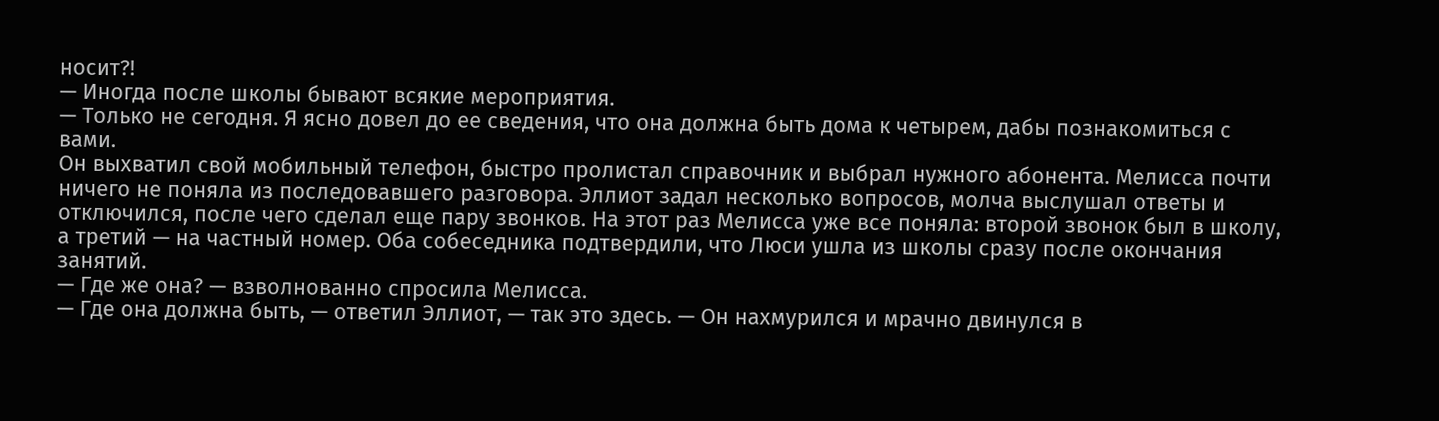носит?!
— Иногда после школы бывают всякие мероприятия.
— Только не сегодня. Я ясно довел до ее сведения, что она должна быть дома к четырем, дабы познакомиться с вами.
Он выхватил свой мобильный телефон, быстро пролистал справочник и выбрал нужного абонента. Мелисса почти ничего не поняла из последовавшего разговора. Эллиот задал несколько вопросов, молча выслушал ответы и отключился, после чего сделал еще пару звонков. На этот раз Мелисса уже все поняла: второй звонок был в школу, а третий — на частный номер. Оба собеседника подтвердили, что Люси ушла из школы сразу после окончания занятий.
— Где же она? — взволнованно спросила Мелисса.
— Где она должна быть, — ответил Эллиот, — так это здесь. — Он нахмурился и мрачно двинулся в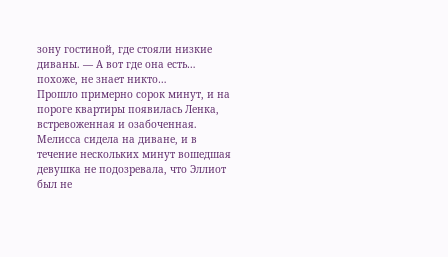зону гостиной, где стояли низкие диваны. — А вот где она есть… похоже, не знает никто…
Прошло примерно сорок минут, и на пороге квартиры появилась Ленка, встревоженная и озабоченная. Мелисса сидела на диване, и в течение нескольких минут вошедшая девушка не подозревала, что Эллиот был не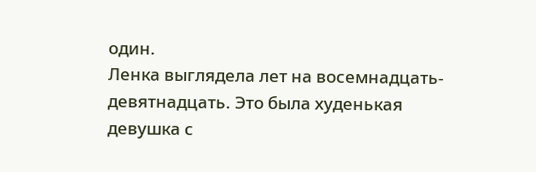один.
Ленка выглядела лет на восемнадцать-девятнадцать. Это была худенькая девушка с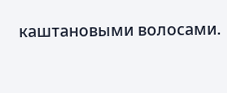каштановыми волосами.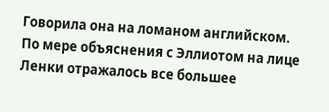Говорила она на ломаном английском.
По мере объяснения с Эллиотом на лице Ленки отражалось все большее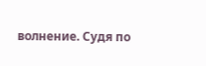волнение. Судя по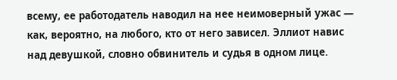всему, ее работодатель наводил на нее неимоверный ужас — как, вероятно, на любого, кто от него зависел. Эллиот навис над девушкой, словно обвинитель и судья в одном лице.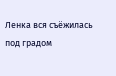Ленка вся съёжилась под градом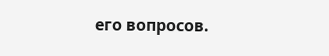его вопросов.